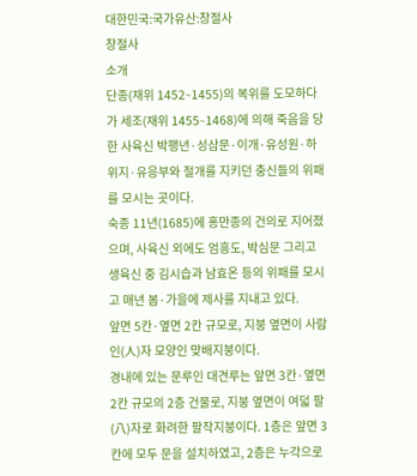대한민국:국가유산:창절사
창절사
소개
단종(재위 1452∼1455)의 복위를 도모하다가 세조(재위 1455∼1468)에 의해 죽음을 당한 사육신 박팽년·성삼문·이개·유성원·하위지·유응부와 절개를 지키던 충신들의 위패를 모시는 곳이다.
숙종 11년(1685)에 홍만종의 건의로 지어졌으며, 사육신 외에도 엄흥도, 박심문 그리고 생육신 중 김시습과 남효온 등의 위패를 모시고 매년 봄·가을에 제사를 지내고 있다.
앞면 5칸·옆면 2칸 규모로, 지붕 옆면이 사람 인(人)자 모양인 맞배지붕이다.
경내에 있는 문루인 대견루는 앞면 3칸·옆면 2칸 규모의 2층 건물로, 지붕 옆면이 여덟 팔(八)자로 화려한 팔작지붕이다. 1층은 앞면 3칸에 모두 문을 설치하였고, 2층은 누각으로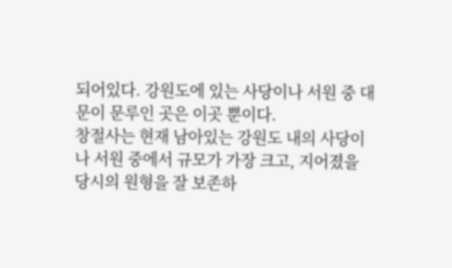되어있다. 강원도에 있는 사당이나 서원 중 대문이 문루인 곳은 이곳 뿐이다.
창절사는 현재 남아있는 강원도 내의 사당이나 서원 중에서 규모가 가장 크고, 지어졌을 당시의 원형을 잘 보존하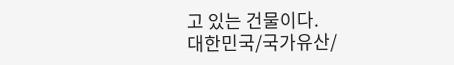고 있는 건물이다.
대한민국/국가유산/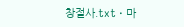창절사.txt · 마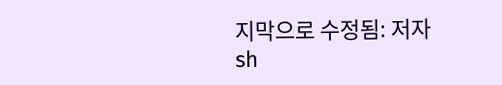지막으로 수정됨: 저자 sh